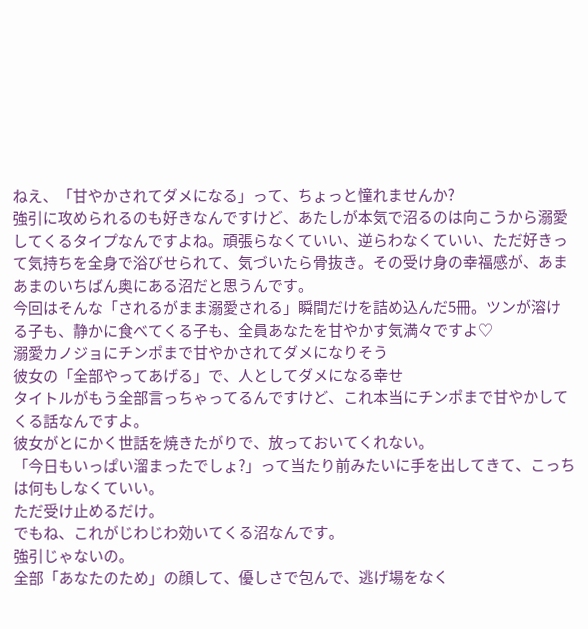ねえ、「甘やかされてダメになる」って、ちょっと憧れませんか?
強引に攻められるのも好きなんですけど、あたしが本気で沼るのは向こうから溺愛してくるタイプなんですよね。頑張らなくていい、逆らわなくていい、ただ好きって気持ちを全身で浴びせられて、気づいたら骨抜き。その受け身の幸福感が、あまあまのいちばん奥にある沼だと思うんです。
今回はそんな「されるがまま溺愛される」瞬間だけを詰め込んだ5冊。ツンが溶ける子も、静かに食べてくる子も、全員あなたを甘やかす気満々ですよ♡
溺愛カノジョにチンポまで甘やかされてダメになりそう
彼女の「全部やってあげる」で、人としてダメになる幸せ
タイトルがもう全部言っちゃってるんですけど、これ本当にチンポまで甘やかしてくる話なんですよ。
彼女がとにかく世話を焼きたがりで、放っておいてくれない。
「今日もいっぱい溜まったでしょ?」って当たり前みたいに手を出してきて、こっちは何もしなくていい。
ただ受け止めるだけ。
でもね、これがじわじわ効いてくる沼なんです。
強引じゃないの。
全部「あなたのため」の顔して、優しさで包んで、逃げ場をなく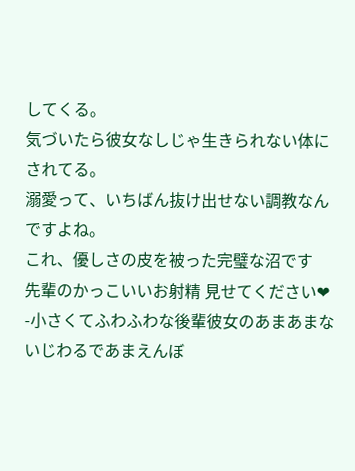してくる。
気づいたら彼女なしじゃ生きられない体にされてる。
溺愛って、いちばん抜け出せない調教なんですよね。
これ、優しさの皮を被った完璧な沼です
先輩のかっこいいお射精 見せてください❤ -小さくてふわふわな後輩彼女のあまあまないじわるであまえんぼ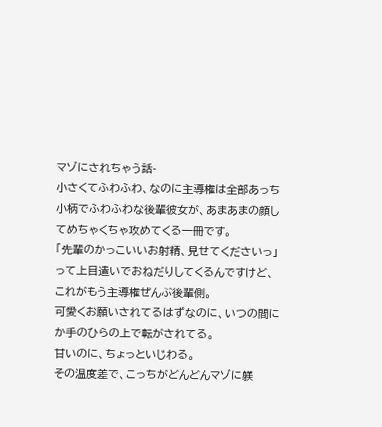マゾにされちゃう話-
小さくてふわふわ、なのに主導権は全部あっち
小柄でふわふわな後輩彼女が、あまあまの顔してめちゃくちゃ攻めてくる一冊です。
「先輩のかっこいいお射精、見せてくださいっ」って上目遣いでおねだりしてくるんですけど、これがもう主導権ぜんぶ後輩側。
可愛くお願いされてるはずなのに、いつの間にか手のひらの上で転がされてる。
甘いのに、ちょっといじわる。
その温度差で、こっちがどんどんマゾに躾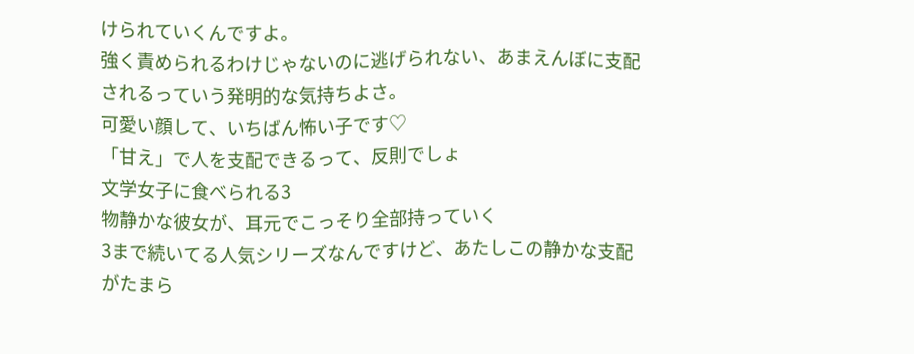けられていくんですよ。
強く責められるわけじゃないのに逃げられない、あまえんぼに支配されるっていう発明的な気持ちよさ。
可愛い顔して、いちばん怖い子です♡
「甘え」で人を支配できるって、反則でしょ
文学女子に食べられる3
物静かな彼女が、耳元でこっそり全部持っていく
3まで続いてる人気シリーズなんですけど、あたしこの静かな支配がたまら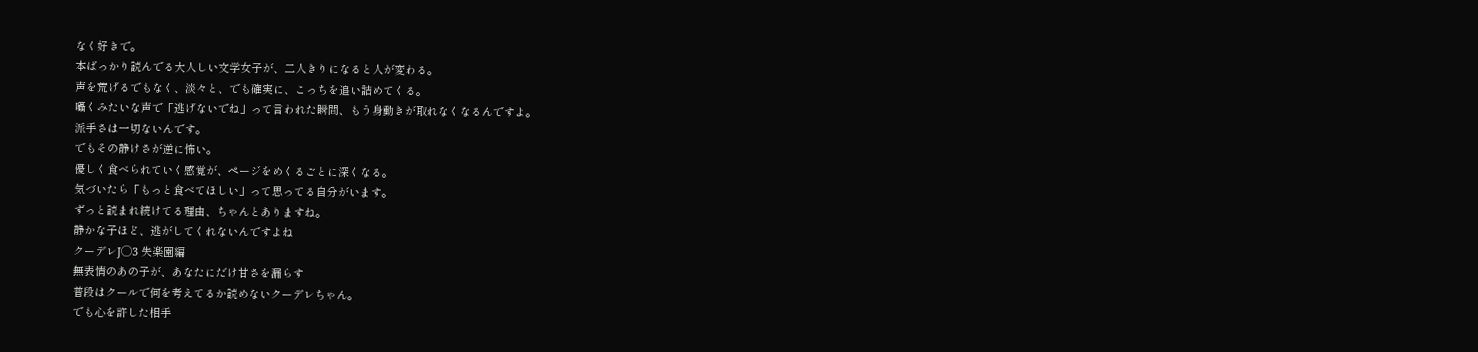なく好きで。
本ばっかり読んでる大人しい文学女子が、二人きりになると人が変わる。
声を荒げるでもなく、淡々と、でも確実に、こっちを追い詰めてくる。
囁くみたいな声で「逃げないでね」って言われた瞬間、もう身動きが取れなくなるんですよ。
派手さは一切ないんです。
でもその静けさが逆に怖い。
優しく食べられていく感覚が、ページをめくるごとに深くなる。
気づいたら「もっと食べてほしい」って思ってる自分がいます。
ずっと読まれ続けてる理由、ちゃんとありますね。
静かな子ほど、逃がしてくれないんですよね
クーデレJ◯3 失楽園編
無表情のあの子が、あなたにだけ甘さを漏らす
普段はクールで何を考えてるか読めないクーデレちゃん。
でも心を許した相手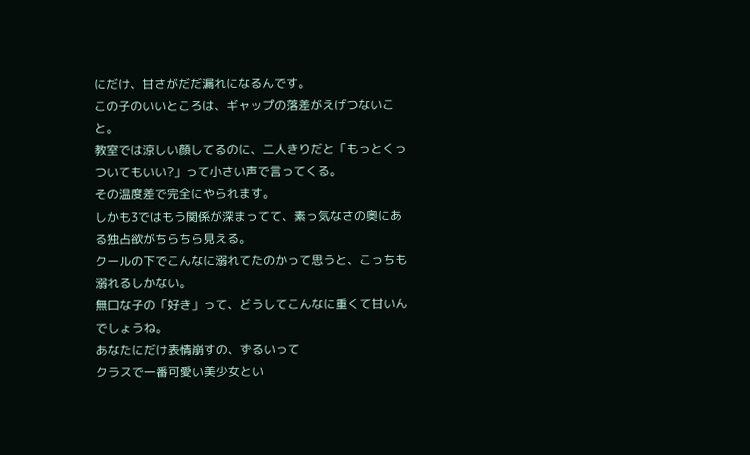にだけ、甘さがだだ漏れになるんです。
この子のいいところは、ギャップの落差がえげつないこと。
教室では涼しい顔してるのに、二人きりだと「もっとくっついてもいい?」って小さい声で言ってくる。
その温度差で完全にやられます。
しかも3ではもう関係が深まってて、素っ気なさの奥にある独占欲がちらちら見える。
クールの下でこんなに溺れてたのかって思うと、こっちも溺れるしかない。
無口な子の「好き」って、どうしてこんなに重くて甘いんでしょうね。
あなたにだけ表情崩すの、ずるいって
クラスで一番可愛い美少女とい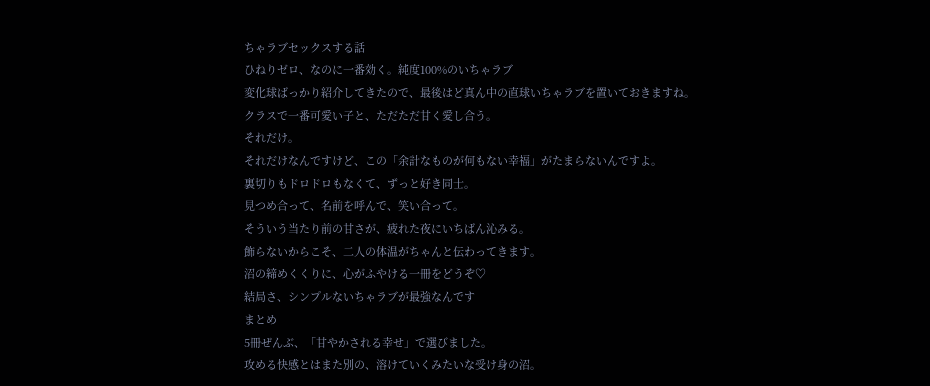ちゃラブセックスする話
ひねりゼロ、なのに一番効く。純度100%のいちゃラブ
変化球ばっかり紹介してきたので、最後はど真ん中の直球いちゃラブを置いておきますね。
クラスで一番可愛い子と、ただただ甘く愛し合う。
それだけ。
それだけなんですけど、この「余計なものが何もない幸福」がたまらないんですよ。
裏切りもドロドロもなくて、ずっと好き同士。
見つめ合って、名前を呼んで、笑い合って。
そういう当たり前の甘さが、疲れた夜にいちばん沁みる。
飾らないからこそ、二人の体温がちゃんと伝わってきます。
沼の締めくくりに、心がふやける一冊をどうぞ♡
結局さ、シンプルないちゃラブが最強なんです
まとめ
5冊ぜんぶ、「甘やかされる幸せ」で選びました。
攻める快感とはまた別の、溶けていくみたいな受け身の沼。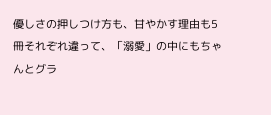優しさの押しつけ方も、甘やかす理由も5冊それぞれ違って、「溺愛」の中にもちゃんとグラ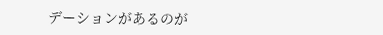デーションがあるのが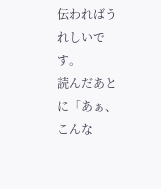伝わればうれしいです。
読んだあとに「あぁ、こんな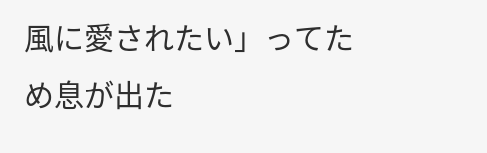風に愛されたい」ってため息が出た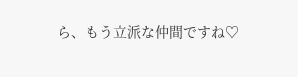ら、もう立派な仲間ですね♡